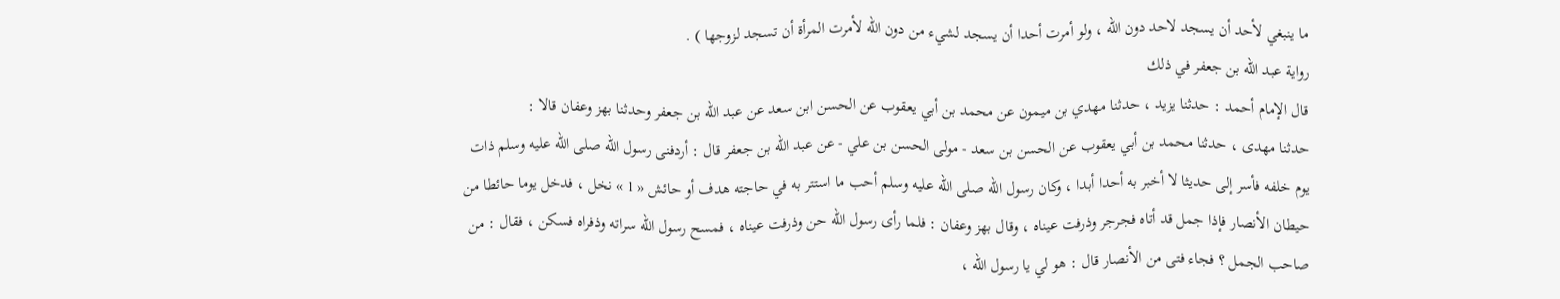ما ينبغي لأحد أن يسجد لاحد دون اللّه ، ولو أمرت أحدا أن يسجد لشيء من دون اللّه لأمرت المرأة أن تسجد لزوجها ) .
رواية عبد اللّه بن جعفر في ذلك
قال الإمام أحمد : حدثنا يزيد ، حدثنا مهدي بن ميمون عن محمد بن أبي يعقوب عن الحسن ابن سعد عن عبد اللّه بن جعفر وحدثنا بهز وعفان قالا :
حدثنا مهدى ، حدثنا محمد بن أبي يعقوب عن الحسن بن سعد - مولى الحسن بن علي - عن عبد اللّه بن جعفر قال : أردفنى رسول اللّه صلى اللّه عليه وسلم ذات يوم خلفه فأسر إلى حديثا لا أخبر به أحدا أبدا ، وكان رسول اللّه صلى اللّه عليه وسلم أحب ما استتر به في حاجته هدف أو حائش « 1 » نخل ، فدخل يوما حائطا من حيطان الأنصار فإذا جمل قد أتاه فجرجر وذرفت عيناه ، وقال بهز وعفان : فلما رأى رسول اللّه حن وذرفت عيناه ، فمسح رسول اللّه سراته وذفراه فسكن ، فقال : من صاحب الجمل ؟ فجاء فتى من الأنصار قال : هو لي يا رسول اللّه ،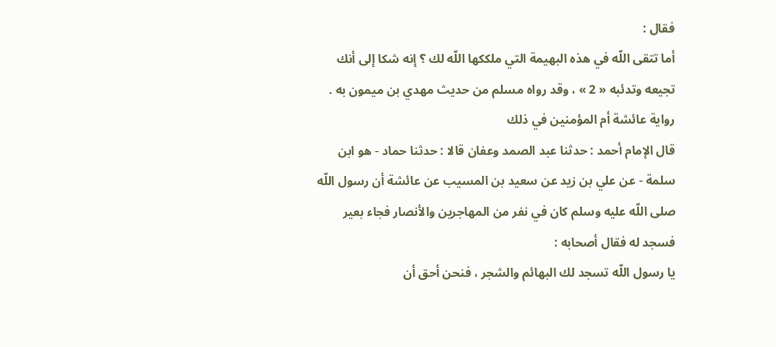فقال :
أما تتقى اللّه في هذه البهيمة التي ملككها اللّه لك ؟ إنه شكا إلى أنك تجيعه وتدئبه « 2 » ، وقد رواه مسلم من حديث مهدي بن ميمون به .
رواية عائشة أم المؤمنين في ذلك
قال الإمام أحمد : حدثنا عبد الصمد وعفان قالا : حدثنا حماد - هو ابن سلمة - عن علي بن زيد عن سعيد بن المسيب عن عائشة أن رسول اللّه صلى اللّه عليه وسلم كان في نفر من المهاجرين والأنصار فجاء بعير فسجد له فقال أصحابه :
يا رسول اللّه تسجد لك البهائم والشجر ، فنحن أحق أن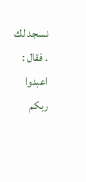نسجد لك . فقال :
اعبدوا ربكم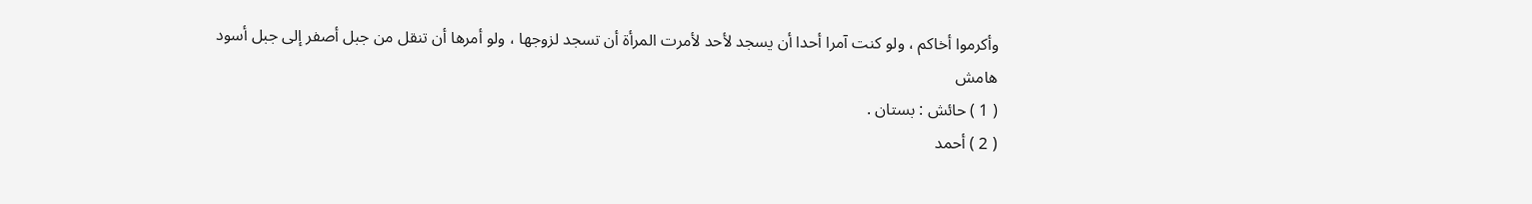وأكرموا أخاكم ، ولو كنت آمرا أحدا أن يسجد لأحد لأمرت المرأة أن تسجد لزوجها ، ولو أمرها أن تنقل من جبل أصفر إلى جبل أسود
هامش
( 1 ) حائش : بستان .
( 2 ) أحمد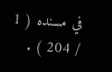في مسنده ( 1 / 204 ) .